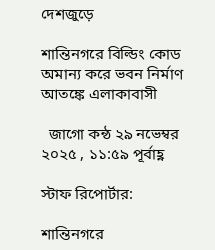দেশজুড়ে

শান্তিনগরে বিল্ডিং কোড অমান্য করে ভবন নির্মাণ আতঙ্কে এলাকাবাসী

  জাগো কন্ঠ ২৯ নভেম্বর ২০২৫ , ১১:৫৯ পূর্বাহ্ণ

স্টাফ রিপোর্টার:

শান্তিনগরে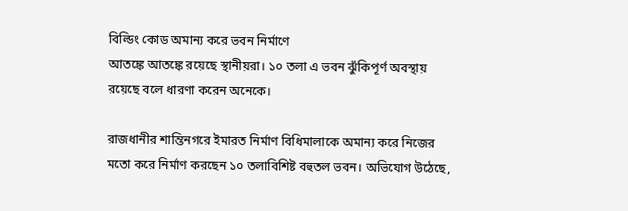বিল্ডিং কোড অমান্য করে ভবন নির্মাণে
আতঙ্কে আতঙ্কে রয়েছে স্থানীয়রা। ১০ তলা এ ভবন ঝুঁকিপূর্ণ অবস্থায় রয়েছে বলে ধারণা করেন অনেকে।

রাজধানীর শান্তিনগরে ইমারত নির্মাণ বিধিমালাকে অমান্য করে নিজের মতো করে নির্মাণ করছেন ১০ তলাবিশিষ্ট বহুতল ভবন। অভিযোগ উঠেছে,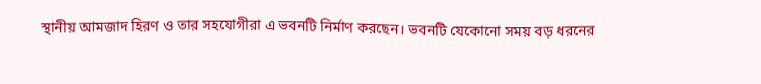স্থানীয় আমজাদ হিরণ ও তার সহযোগীরা এ ভবনটি নির্মাণ করছেন। ভবনটি যেকোনো সময় বড় ধরনের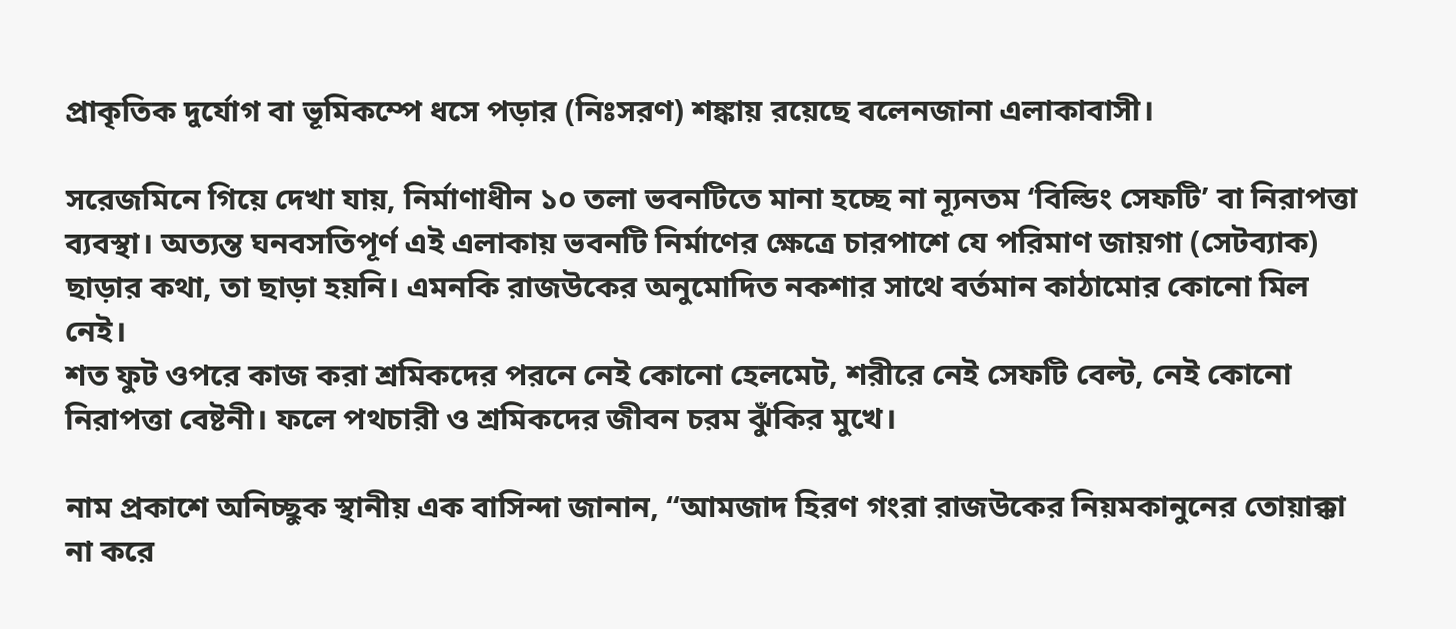প্রাকৃতিক দুর্যোগ বা ভূমিকম্পে ধসে পড়ার (নিঃসরণ) শঙ্কায় রয়েছে বলেনজানা এলাকাবাসী।

সরেজমিনে গিয়ে দেখা যায়, নির্মাণাধীন ১০ তলা ভবনটিতে মানা হচ্ছে না ন্যূনতম ‘বিল্ডিং সেফটি’ বা নিরাপত্তা ব্যবস্থা। অত্যন্ত ঘনবসতিপূর্ণ এই এলাকায় ভবনটি নির্মাণের ক্ষেত্রে চারপাশে যে পরিমাণ জায়গা (সেটব্যাক) ছাড়ার কথা, তা ছাড়া হয়নি। এমনকি রাজউকের অনুমোদিত নকশার সাথে বর্তমান কাঠামোর কোনো মিল নেই।
শত ফুট ওপরে কাজ করা শ্রমিকদের পরনে নেই কোনো হেলমেট, শরীরে নেই সেফটি বেল্ট, নেই কোনো নিরাপত্তা বেষ্টনী। ফলে পথচারী ও শ্রমিকদের জীবন চরম ঝুঁকির মুখে।

নাম প্রকাশে অনিচ্ছুক স্থানীয় এক বাসিন্দা জানান, “আমজাদ হিরণ গংরা রাজউকের নিয়মকানুনের তোয়াক্কা না করে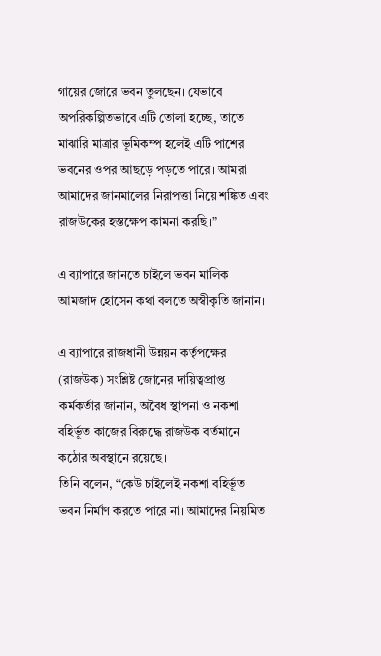গায়ের জোরে ভবন তুলছেন। যেভাবে অপরিকল্পিতভাবে এটি তোলা হচ্ছে, তাতে মাঝারি মাত্রার ভূমিকম্প হলেই এটি পাশের ভবনের ওপর আছড়ে পড়তে পারে। আমরা আমাদের জানমালের নিরাপত্তা নিয়ে শঙ্কিত এবং রাজউকের হস্তক্ষেপ কামনা করছি।”

এ ব্যাপারে জানতে চাইলে ভবন মালিক আমজাদ হোসেন কথা বলতে অস্বীকৃতি জানান।

এ ব্যাপারে রাজধানী উন্নয়ন কর্তৃপক্ষের (রাজউক) সংশ্লিষ্ট জোনের দায়িত্বপ্রাপ্ত কর্মকর্তার জানান, অবৈধ স্থাপনা ও নকশা বহির্ভূত কাজের বিরুদ্ধে রাজউক বর্তমানে কঠোর অবস্থানে রয়েছে।
তিনি বলেন, “কেউ চাইলেই নকশা বহির্ভূত ভবন নির্মাণ করতে পারে না। আমাদের নিয়মিত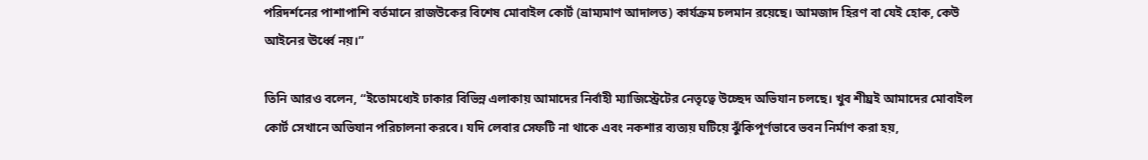পরিদর্শনের পাশাপাশি বর্তমানে রাজউকের বিশেষ মোবাইল কোর্ট (ভ্রাম্যমাণ আদালত) কার্যক্রম চলমান রয়েছে। আমজাদ হিরণ বা যেই হোক, কেউ আইনের ঊর্ধ্বে নয়।”

তিনি আরও বলেন, “ইতোমধ্যেই ঢাকার বিভিন্ন এলাকায় আমাদের নির্বাহী ম্যাজিস্ট্রেটের নেতৃত্বে উচ্ছেদ অভিযান চলছে। খুব শীঘ্রই আমাদের মোবাইল কোর্ট সেখানে অভিযান পরিচালনা করবে। যদি লেবার সেফটি না থাকে এবং নকশার ব্যত্যয় ঘটিয়ে ঝুঁকিপূর্ণভাবে ভবন নির্মাণ করা হয়,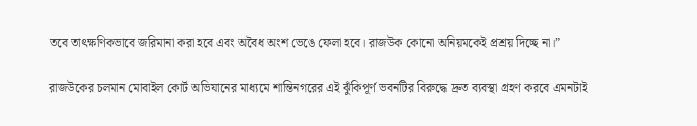তবে তাৎক্ষণিকভাবে জরিমানা করা হবে এবং অবৈধ অংশ ভেঙে ফেলা হবে। রাজউক কোনো অনিয়মকেই প্রশ্রয় দিচ্ছে না।”

রাজউকের চলমান মোবাইল কোর্ট অভিযানের মাধ্যমে শান্তিনগরের এই ঝুঁকিপূর্ণ ভবনটির বিরুদ্ধে দ্রুত ব্যবস্থা গ্রহণ করবে এমনটাই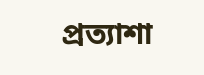প্রত্যাশা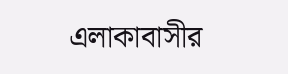এলাকাবাসীর